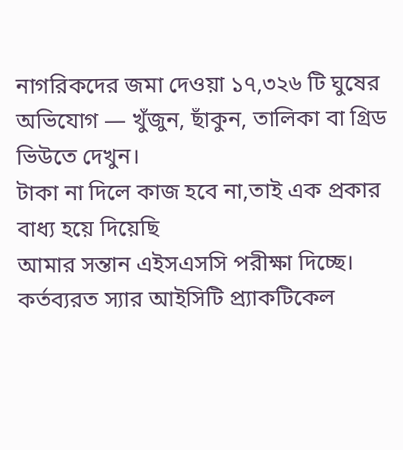নাগরিকদের জমা দেওয়া ১৭,৩২৬ টি ঘুষের অভিযোগ — খুঁজুন, ছাঁকুন, তালিকা বা গ্রিড ভিউতে দেখুন।
টাকা না দিলে কাজ হবে না,তাই এক প্রকার বাধ্য হয়ে দিয়েছি
আমার সন্তান এইসএসসি পরীক্ষা দিচ্ছে। কর্তব্যরত স্যার আইসিটি প্র্যাকটিকেল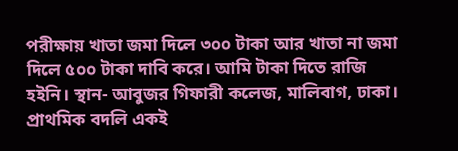পরীক্ষায় খাতা জমা দিলে ৩০০ টাকা আর খাতা না জমা দিলে ৫০০ টাকা দাবি করে। আমি টাকা দিতে রাজি হইনি। স্থান- আবুজর গিফারী কলেজ, মালিবাগ, ঢাকা।
প্রাথমিক বদলি একই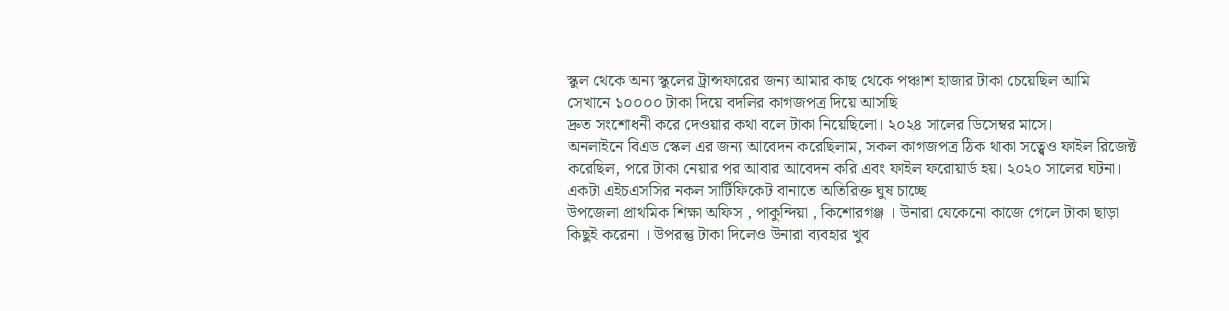স্কুল থেকে অন্য স্কুলের ট্রান্সফারের জন্য আমার কাছ থেকে পঞ্চাশ হাজার টাকা চেয়েছিল আমি সেখানে ১০০০০ টাকা দিয়ে বদলির কাগজপত্র দিয়ে আসছি
দ্রুত সংশোধনী করে দেওয়ার কথা বলে টাকা নিয়েছিলো। ২০২৪ সালের ডিসেম্বর মাসে।
অনলাইনে বিএড স্কেল এর জন্য আবেদন করেছিলাম, সকল কাগজপত্র ঠিক থাকা সত্ব্বেও ফাইল রিজেক্ট করেছিল, পরে টাকা নেয়ার পর আবার আবেদন করি এবং ফাইল ফরোয়ার্ড হয়। ২০২০ সালের ঘটনা।
একটা এইচএসসির নকল সার্টিফিকেট বানাতে অতিরিক্ত ঘুষ চাচ্ছে
উপজেলা প্রাথমিক শিক্ষা অফিস , পাকুন্দিয়া , কিশোরগঞ্জ । উনারা যেকেনো কাজে গেলে টাকা ছাড়া কিছুই করেনা । উপরন্তু টাকা দিলেও উনারা ব্যবহার খুব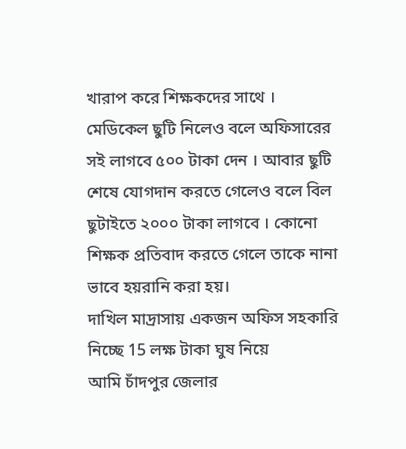খারাপ করে শিক্ষকদের সাথে । মেডিকেল ছুটি নিলেও বলে অফিসারের সই লাগবে ৫০০ টাকা দেন । আবার ছুটি শেষে যোগদান করতে গেলেও বলে বিল ছুটাইতে ২০০০ টাকা লাগবে । কোনো শিক্ষক প্রতিবাদ করতে গেলে তাকে নানা ভাবে হয়রানি করা হয়।
দাখিল মাদ্রাসায় একজন অফিস সহকারি নিচ্ছে 15 লক্ষ টাকা ঘুষ নিয়ে
আমি চাঁদপুর জেলার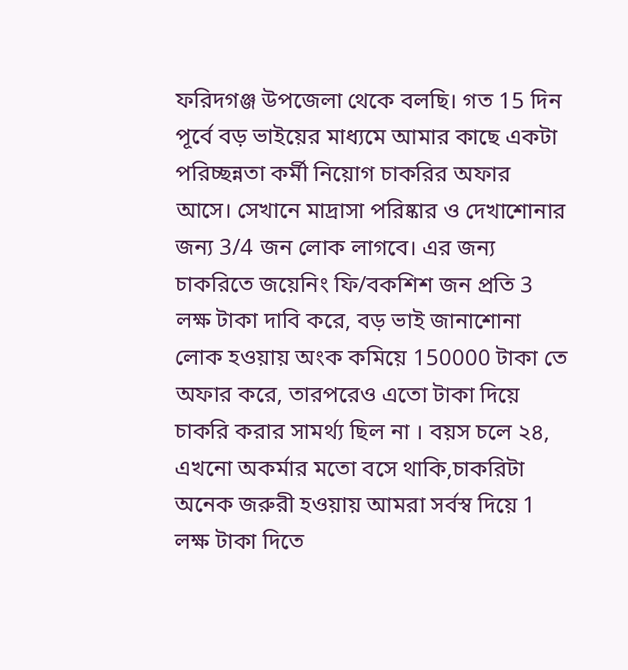ফরিদগঞ্জ উপজেলা থেকে বলছি। গত 15 দিন পূর্বে বড় ভাইয়ের মাধ্যমে আমার কাছে একটা পরিচ্ছন্নতা কর্মী নিয়োগ চাকরির অফার আসে। সেখানে মাদ্রাসা পরিষ্কার ও দেখাশোনার জন্য 3/4 জন লোক লাগবে। এর জন্য চাকরিতে জয়েনিং ফি/বকশিশ জন প্রতি 3 লক্ষ টাকা দাবি করে, বড় ভাই জানাশোনা লোক হওয়ায় অংক কমিয়ে 150000 টাকা তে অফার করে, তারপরেও এতো টাকা দিয়ে চাকরি করার সামর্থ্য ছিল না । বয়স চলে ২৪, এখনো অকর্মার মতো বসে থাকি,চাকরিটা অনেক জরুরী হওয়ায় আমরা সর্বস্ব দিয়ে 1 লক্ষ টাকা দিতে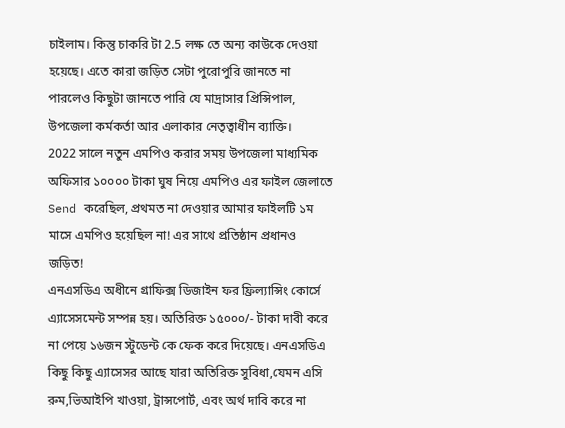চাইলাম। কিন্তু চাকরি টা 2.5 লক্ষ তে অন্য কাউকে দেওয়া হয়েছে। এতে কারা জড়িত সেটা পুরোপুরি জানতে না পারলেও কিছুটা জানতে পারি যে মাদ্রাসার প্রিন্সিপাল, উপজেলা কর্মকর্তা আর এলাকার নেতৃত্বাধীন ব্যাক্তি।
2022 সালে নতুন এমপিও করার সময় উপজেলা মাধ্যমিক অফিসার ১০০০০ টাকা ঘুষ নিয়ে এমপিও এর ফাইল জেলাতে Send করেছিল, প্রথমত না দেওয়ার আমার ফাইলটি ১ম মাসে এমপিও হয়েছিল না! এর সাথে প্রতিষ্ঠান প্রধানও জড়িত!
এনএসডিএ অধীনে গ্রাফিক্স ডিজাইন ফর ফ্রিল্যান্সিং কোর্সে এ্যাসেসমেন্ট সম্পন্ন হয়। অতিরিক্ত ১৫০০০/- টাকা দাবী করে না পেয়ে ১৬জন স্টুডেন্ট কে ফেক করে দিয়েছে। এনএসডিএ কিছু কিছু এ্যাসেসর আছে যারা অতিরিক্ত সুবিধা,যেমন এসি রুম,ভিআইপি খাওয়া, ট্রান্সপোর্ট, এবং অর্থ দাবি করে না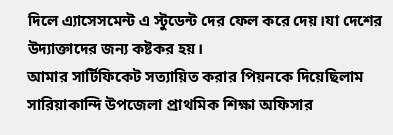দিলে এ্যাসেসমেন্ট এ স্টুডেন্ট দের ফেল করে দেয়।যা দেশের উদ্যাক্তাদের জন্য কষ্টকর হয়।
আমার সার্টিফিকেট সত্যায়িত করার পিয়নকে দিয়েছিলাম
সারিয়াকান্দি উপজেলা প্রাথমিক শিক্ষা অফিসার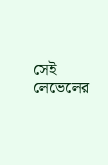সেই লেভেলের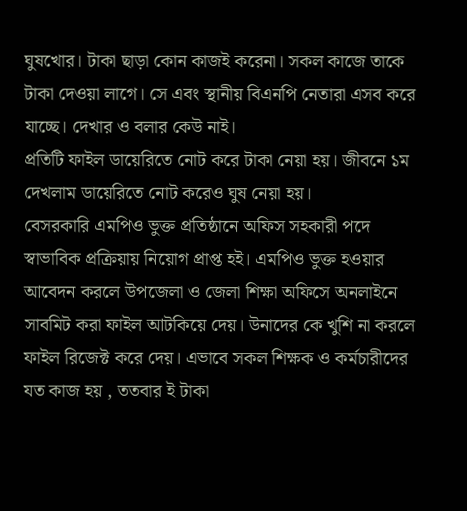ঘুষখোর। টাকা ছাড়া কোন কাজই করেনা। সকল কাজে তাকে টাকা দেওয়া লাগে। সে এবং স্থানীয় বিএনপি নেতারা এসব করে যাচ্ছে। দেখার ও বলার কেউ নাই।
প্রতিটি ফাইল ডায়েরিতে নোট করে টাকা নেয়া হয়। জীবনে ১ম দেখলাম ডায়েরিতে নোট করেও ঘুষ নেয়া হয়।
বেসরকারি এমপিও ভুক্ত প্রতিষ্ঠানে অফিস সহকারী পদে স্বাভাবিক প্রক্রিয়ায় নিয়োগ প্রাপ্ত হই। এমপিও ভুক্ত হওয়ার আবেদন করলে উপজেলা ও জেলা শিক্ষা অফিসে অনলাইনে সাবমিট করা ফাইল আটকিয়ে দেয়। উনাদের কে খুশি না করলে ফাইল রিজেক্ট করে দেয়। এভাবে সকল শিক্ষক ও কর্মচারীদের যত কাজ হয় , ততবার ই টাকা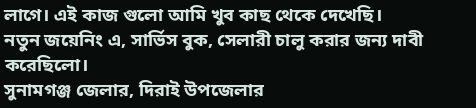লাগে। এই কাজ গুলো আমি খুব কাছ থেকে দেখেছি।
নতুন জয়েনিং এ, সার্ভিস বুক, সেলারী চালু করার জন্য দাবী করেছিলো।
সুনামগঞ্জ জেলার, দিরাই উপজেলার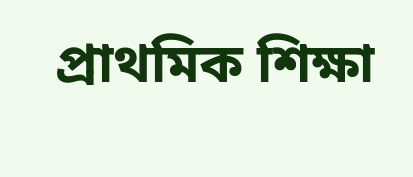প্রাথমিক শিক্ষা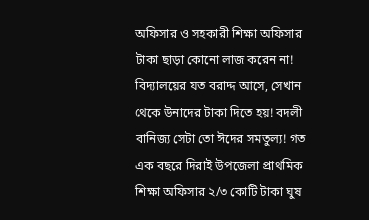অফিসার ও সহকারী শিক্ষা অফিসার টাকা ছাড়া কোনো লাজ করেন না! বিদ্যালয়ের যত বরাদ্দ আসে, সেখান থেকে উনাদের টাকা দিতে হয়! বদলী বানিজ্য সেটা তো ঈদের সমতুল্য! গত এক বছরে দিরাই উপজেলা প্রাথমিক শিক্ষা অফিসার ২/৩ কোটি টাকা ঘুষ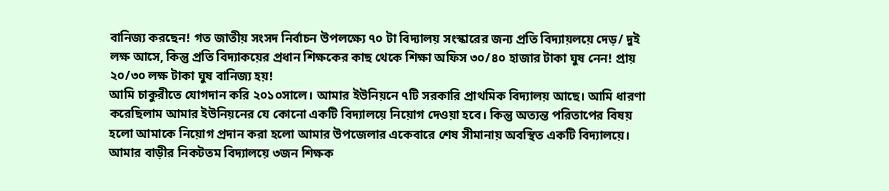বানিজ্য করছেন! গত জাতীয় সংসদ নির্বাচন উপলক্ষ্যে ৭০ টা বিদ্যালয় সংস্কারের জন্য প্রতি বিদ্যায়লয়ে দেড়/ দুই লক্ষ আসে, কিন্তু প্রতি বিদ্যাকয়ের প্রধান শিক্ষকের কাছ থেকে শিক্ষা অফিস ৩০/৪০ হাজার টাকা ঘুষ নেন! প্রায় ২০/৩০ লক্ষ টাকা ঘুষ বানিজ্য হয়!
আমি চাকুরীতে যোগদান করি ২০১০সালে। আমার ইউনিয়নে ৭টি সরকারি প্রাথমিক বিদ্যালয় আছে। আমি ধারণা করেছিলাম আমার ইউনিয়নের যে কোনো একটি বিদ্যালয়ে নিয়োগ দেওয়া হবে। কিন্তু অত্যন্ত পরিতাপের বিষয় হলো আমাকে নিয়োগ প্রদান করা হলো আমার উপজেলার একেবারে শেষ সীমানায় অবস্থিত একটি বিদ্যালয়ে। আমার বাড়ীর নিকটতম বিদ্যালয়ে ৩জন শিক্ষক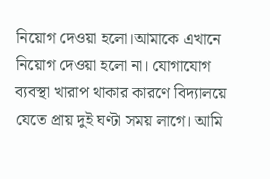নিয়োগ দেওয়া হলো।আমাকে এখানে নিয়োগ দেওয়া হলো না। যোগাযোগ ব্যবস্থা খারাপ থাকার কারণে বিদ্যালয়ে যেতে প্রায় দুই ঘণ্টা সময় লাগে। আমি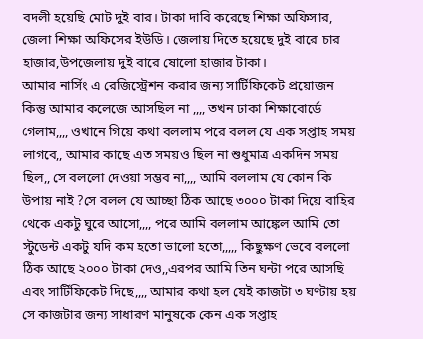বদলী হয়েছি মোট দুই বার। টাকা দাবি করেছে শিক্ষা অফিসার, জেলা শিক্ষা অফিসের ইউডি। জেলায় দিতে হয়েছে দুই বারে চার হাজার,উপজেলায় দুই বারে ষোলো হাজার টাকা।
আমার নার্সিং এ রেজিস্ট্রেশন করার জন্য সার্টিফিকেট প্রয়োজন কিন্তু আমার কলেজে আসছিল না ,,,, তখন ঢাকা শিক্ষাবোর্ডে গেলাম,,,, ওখানে গিয়ে কথা বললাম পরে বলল যে এক সপ্তাহ সময় লাগবে,, আমার কাছে এত সময়ও ছিল না শুধুমাত্র একদিন সময় ছিল,, সে বললো দেওয়া সম্ভব না,,,, আমি বললাম যে কোন কি উপায় নাই ?সে বলল যে আচ্ছা ঠিক আছে ৩০০০ টাকা দিয়ে বাহির থেকে একটু ঘুরে আসো,,,, পরে আমি বললাম আঙ্কেল আমি তো স্টুডেন্ট একটু যদি কম হতো ভালো হতো,,,,, কিছুক্ষণ ভেবে বললো ঠিক আছে ২০০০ টাকা দেও,,এরপর আমি তিন ঘন্টা পরে আসছি এবং সার্টিফিকেট দিছে,,,, আমার কথা হল যেই কাজটা ৩ ঘণ্টায় হয় সে কাজটার জন্য সাধারণ মানুষকে কেন এক সপ্তাহ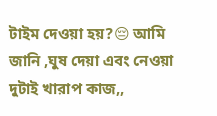টাইম দেওয়া হয়?😔 আমি জানি ,ঘুষ দেয়া এবং নেওয়া দুটাই খারাপ কাজ,,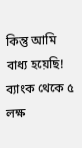কিন্তু আমি বাধ্য হয়েছি!
ব্যাংক থেকে ৫ লক্ষ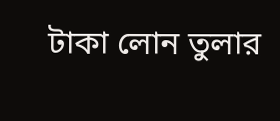টাকা লোন তুলার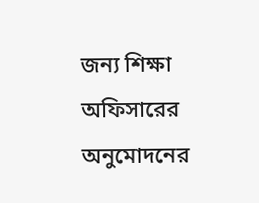জন্য শিক্ষা অফিসারের অনুমোদনের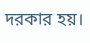দরকার হয়।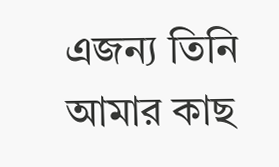এজন্য তিনি আমার কাছ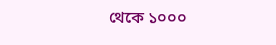থেকে ১০০০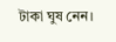টাকা ঘুষ নেন।